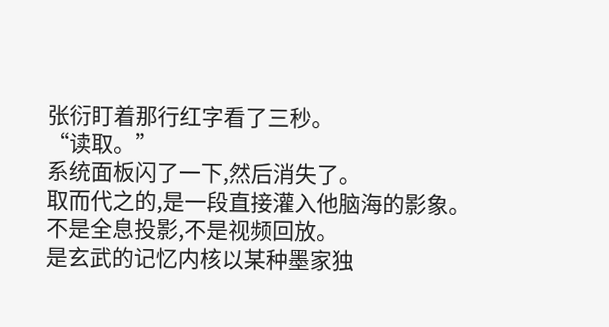张衍盯着那行红字看了三秒。
“读取。”
系统面板闪了一下,然后消失了。
取而代之的,是一段直接灌入他脑海的影象。
不是全息投影,不是视频回放。
是玄武的记忆内核以某种墨家独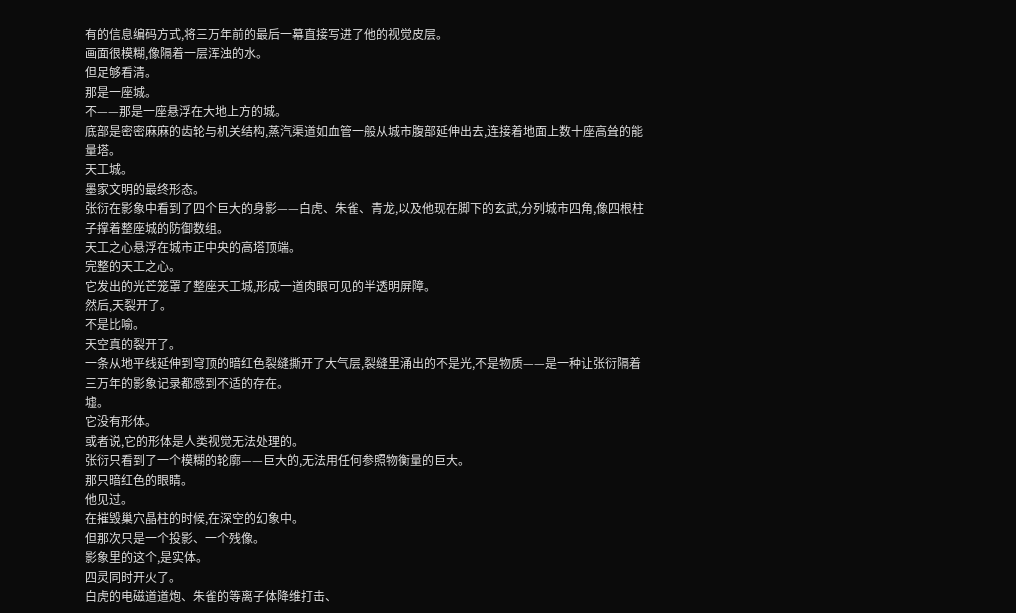有的信息编码方式,将三万年前的最后一幕直接写进了他的视觉皮层。
画面很模糊,像隔着一层浑浊的水。
但足够看清。
那是一座城。
不——那是一座悬浮在大地上方的城。
底部是密密麻麻的齿轮与机关结构,蒸汽渠道如血管一般从城市腹部延伸出去,连接着地面上数十座高耸的能量塔。
天工城。
墨家文明的最终形态。
张衍在影象中看到了四个巨大的身影——白虎、朱雀、青龙,以及他现在脚下的玄武,分列城市四角,像四根柱子撑着整座城的防御数组。
天工之心悬浮在城市正中央的高塔顶端。
完整的天工之心。
它发出的光芒笼罩了整座天工城,形成一道肉眼可见的半透明屏障。
然后,天裂开了。
不是比喻。
天空真的裂开了。
一条从地平线延伸到穹顶的暗红色裂缝撕开了大气层,裂缝里涌出的不是光,不是物质——是一种让张衍隔着三万年的影象记录都感到不适的存在。
墟。
它没有形体。
或者说,它的形体是人类视觉无法处理的。
张衍只看到了一个模糊的轮廓——巨大的,无法用任何参照物衡量的巨大。
那只暗红色的眼睛。
他见过。
在摧毁巢穴晶柱的时候,在深空的幻象中。
但那次只是一个投影、一个残像。
影象里的这个,是实体。
四灵同时开火了。
白虎的电磁道道炮、朱雀的等离子体降维打击、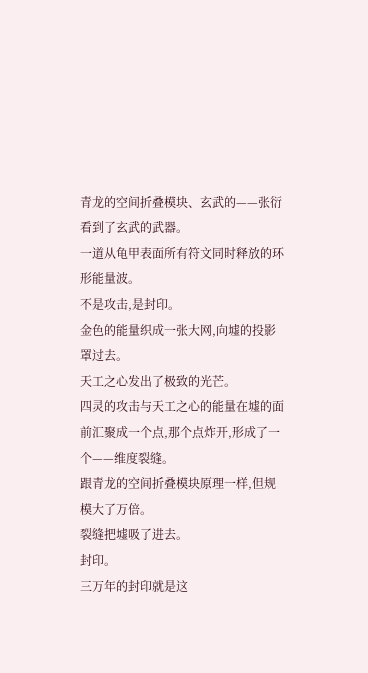青龙的空间折叠模块、玄武的——张衍看到了玄武的武器。
一道从龟甲表面所有符文同时释放的环形能量波。
不是攻击,是封印。
金色的能量织成一张大网,向墟的投影罩过去。
天工之心发出了极致的光芒。
四灵的攻击与天工之心的能量在墟的面前汇聚成一个点,那个点炸开,形成了一个——维度裂缝。
跟青龙的空间折叠模块原理一样,但规模大了万倍。
裂缝把墟吸了进去。
封印。
三万年的封印就是这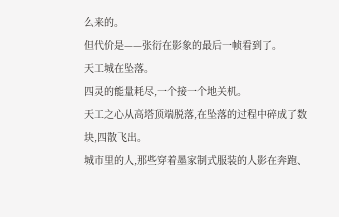么来的。
但代价是——张衍在影象的最后一帧看到了。
天工城在坠落。
四灵的能量耗尽,一个接一个地关机。
天工之心从高塔顶端脱落,在坠落的过程中碎成了数块,四散飞出。
城市里的人,那些穿着墨家制式服装的人影在奔跑、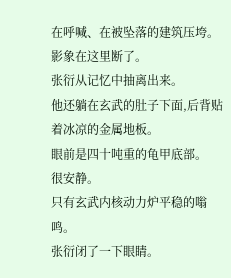在呼喊、在被坠落的建筑压垮。
影象在这里断了。
张衍从记忆中抽离出来。
他还躺在玄武的肚子下面,后背贴着冰凉的金属地板。
眼前是四十吨重的龟甲底部。
很安静。
只有玄武内核动力炉平稳的嗡鸣。
张衍闭了一下眼睛。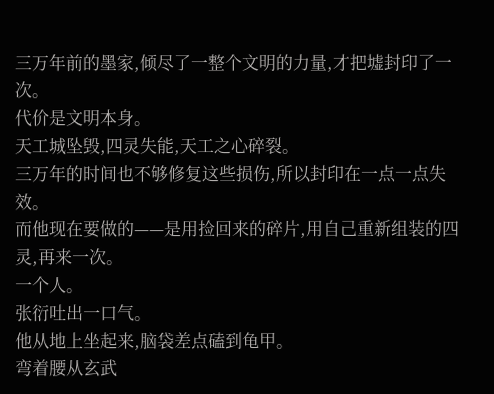三万年前的墨家,倾尽了一整个文明的力量,才把墟封印了一次。
代价是文明本身。
天工城坠毁,四灵失能,天工之心碎裂。
三万年的时间也不够修复这些损伤,所以封印在一点一点失效。
而他现在要做的——是用捡回来的碎片,用自己重新组装的四灵,再来一次。
一个人。
张衍吐出一口气。
他从地上坐起来,脑袋差点磕到龟甲。
弯着腰从玄武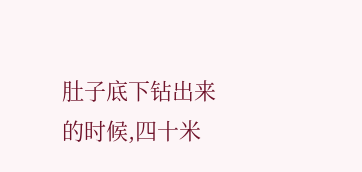肚子底下钻出来的时候,四十米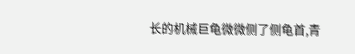长的机械巨龟微微侧了侧龟首,青